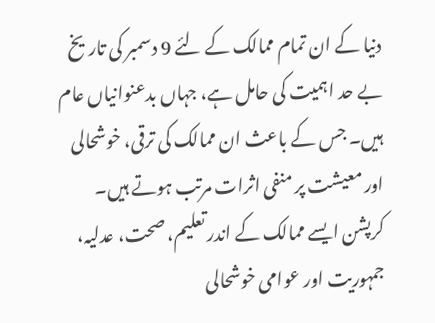دنیا کے ان تمام ممالک کے لئے 9 دسمبر کی تاریخ بے حد اہمیت کی حامل ہے، جہاں بدعنوانیاں عام ہیں۔ جس کے باعث ان ممالک کی ترقی، خوشحالی اور معیشت پر منفی اثرات مرتب ہوتے ہیں۔ کرپشن ایسے ممالک کے اندر تعلیم، صحت، عدلیہ، جمہوریت اور عوامی خوشحالی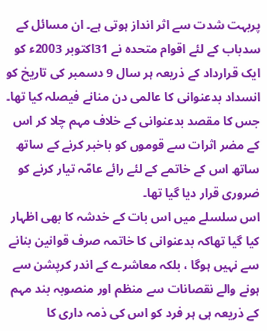پربہت شدت سے اثر انداز ہوتی ہے۔ ان مسائل کے سدباب کے لئے اقوام متحدہ نے 31اکتوبر 2003ء کو ایک قرارداد کے ذریعہ ہر سال 9 دسمبر کی تاریخ کو انسداد بدعنوانی کا عالمی دن منانے فیصلہ کیا تھا۔ جس کا مقصد بدعنوانی کے خلاف مہم چلا کر اس کے مضر اثرات سے قوموں کو باخبر کرنے کے ساتھ ساتھ اس کے خاتمے کے لئے رائے عامّہ تیار کرنے کو ضروری قرار دیا گیا تھا۔
اس سلسلے میں اس بات کے خدشہ کا بھی اظہار کیا گیا تھاکہ بدعنوانی کا خاتمہ صرف قوانین بنانے سے نہیں ہوگا ، بلکہ معاشرے کے اندر کرپشن سے ہونے والے نقصانات سے منظم اور منصوبہ بند مہم کے ذریعہ ہی ہر فرد کو اس کی ذمہ داری کا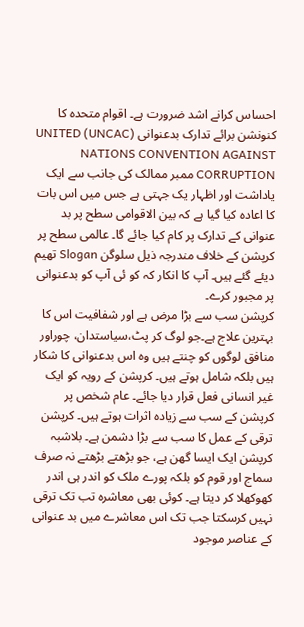احساس کرانے اشد ضرورت ہے۔ اقوام متحدہ کا کنونشن برائے تدارک بدعنوانی (UNCAC) UNITED NATIONS CONVENTION AGAINST CORRUPTION ممبر ممالک کی جانب سے ایک یاداشت اور اظہار یک جہتی ہے جس میں اس بات کا اعادہ کیا گیا ہے کہ بین الاقوامی سطح پر بد عنوانی کے تدارک پر کام کیا جائے گا۔ عالمی سطح پر کرپشن کے خلاف مندرجہ ذیل سلوگن Slogan تھیم دیئے گئے ہیں۔ آپ کا انکار کہ کو ئی آپ کو بدعنوانی پر مجبور کرے۔
کرپشن سب سے بڑا مرض ہے اور شفافیت اس کا بہترین علاج ہے۔جو لوگ کر پٹ،سیاستدان، چوراور منافق لوگوں کو چنتے ہیں وہ اس بدعنوانی کا شکار ہیں بلکہ شامل ہوتے ہیں۔ کرپشن کے رویہ کو ایک غیر انسانی فعل قرار دیا جائے۔ عام شخص پر کرپشن کے سب سے زیادہ اثرات ہوتے ہیں۔ کرپشن ترقی کے عمل کا سب سے بڑا دشمن ہے۔ بلاشبہ کرپشن ایک ایسا گھن ہے، جو بڑھتے بڑھتے نہ صرف سماج اور قوم کو بلکہ پورے ملک کو اندر ہی اندر کھوکھلا کر دیتا ہے۔ کوئی بھی معاشرہ تب تک ترقی نہیں کرسکتا جب تک اس معاشرے میں بد عنوانی کے عناصر موجود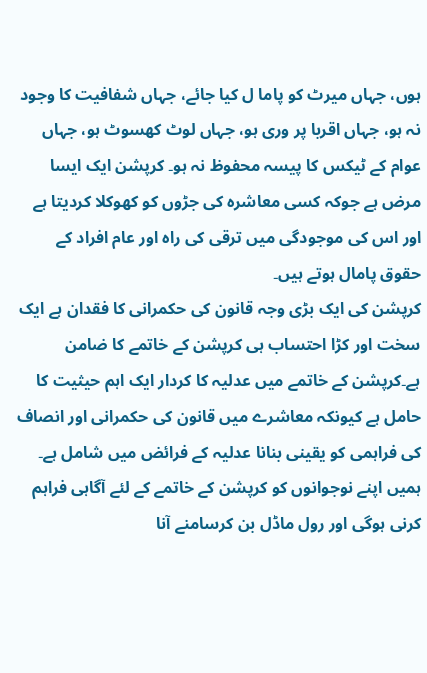ہوں، جہاں میرٹ کو پاما ل کیا جائے، جہاں شفافیت کا وجود نہ ہو، جہاں اقربا پر وری ہو، جہاں لوٹ کھسوٹ ہو، جہاں عوام کے ٹیکس کا پیسہ محفوظ نہ ہو۔ کرپشن ایک ایسا مرض ہے جوکہ کسی معاشرہ کی جڑوں کو کھوکلا کردیتا ہے اور اس کی موجودگی میں ترقی کی راہ اور عام افراد کے حقوق پامال ہوتے ہیں۔
کرپشن کی ایک بڑی وجہ قانون کی حکمرانی کا فقدان ہے ایک سخت اور کڑا احتساب ہی کرپشن کے خاتمے کا ضامن ہے۔کرپشن کے خاتمے میں عدلیہ کا کردار ایک اہم حیثیت کا حامل ہے کیونکہ معاشرے میں قانون کی حکمرانی اور انصاف کی فراہمی کو یقینی بنانا عدلیہ کے فرائض میں شامل ہے۔ ہمیں اپنے نوجوانوں کو کرپشن کے خاتمے کے لئے آگاہی فراہم کرنی ہوگی اور رول ماڈل بن کرسامنے آنا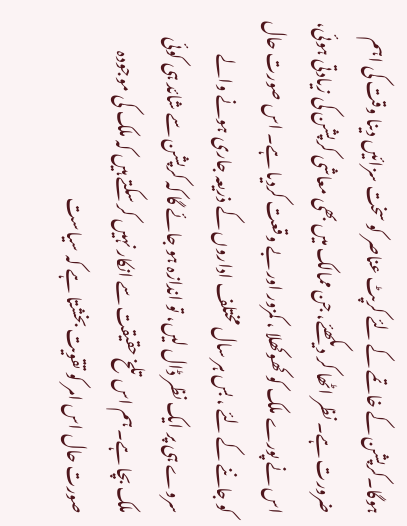ہوگا۔کرپشن کے خاتمے کے لئے کرپٹ عناصر کو سخت سزائیں دینا وقت کی اہم ضرورت ہے۔ نظر اٹھا کر دیکھئے، جن ممالک میں بھی معاشی کرپشن کی زیادتی ہوئی، اس نے پورے ملک کو کھوکھلا ، کمزور اور بے وقعت کردیا ہے۔ اس صورت حال کو جاننے کے لئے ، بس ہر سال مختلف اداروں کے ذریعہ جاری ہونے والے سروے ہی پر ایک نظر ڈال لیں، تو اندازہ ہو جائے گا کہ کرپشن سے شائد ہی کوئی ملک بچا ہے۔ ہم اس تلخ حقیقت سے انکار نہیں کر سکتے ہیں کہ ملک کی موجودہ صورت حال اس امر کو تقویت بخشتا ہے کہ سیاست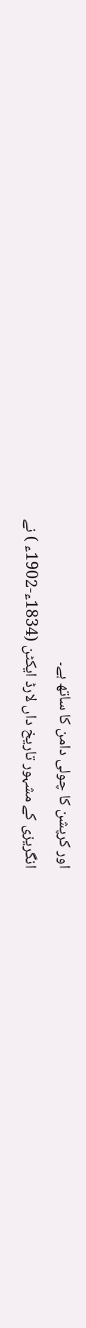اور کرپشن کا چولی دامن کا ساتھ ہے۔
انگریزی کے مشہور تاریخ داں لارڈ ایکٹن (1834ء-1902ء ) نے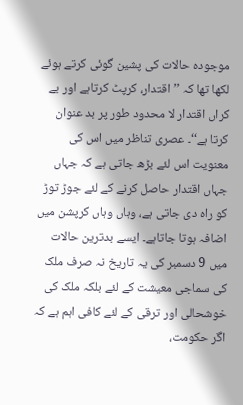موجودہ حالات کی پشین گوئی کرتے ہوئے لکھا تھا کہ ’’اقتدار، کرپٹ کرتاہے اور بے کراں اقتدار لا محدود طور پر بد عنوان کرتا ہے‘‘۔ عصری تناظر میں اس کی معنویت اس لئے بڑھ جاتی ہے کہ جہاں جہاں اقتدار حاصل کرنے کے لئے جوڑ توڑ کو راہ دی جاتی ہے، وہاں وہاں کرپشن میں اضافہ ہوتا جاتاہے۔ ایسے بدترین حالات میں 9 دسمبر کی یہ تاریخ نہ صرف ملک کی سماجی معیشت کے لئے بلکہ ملک کی خوشحالی اور ترقی کے لئے کافی اہم ہے کہ اگر حکومت،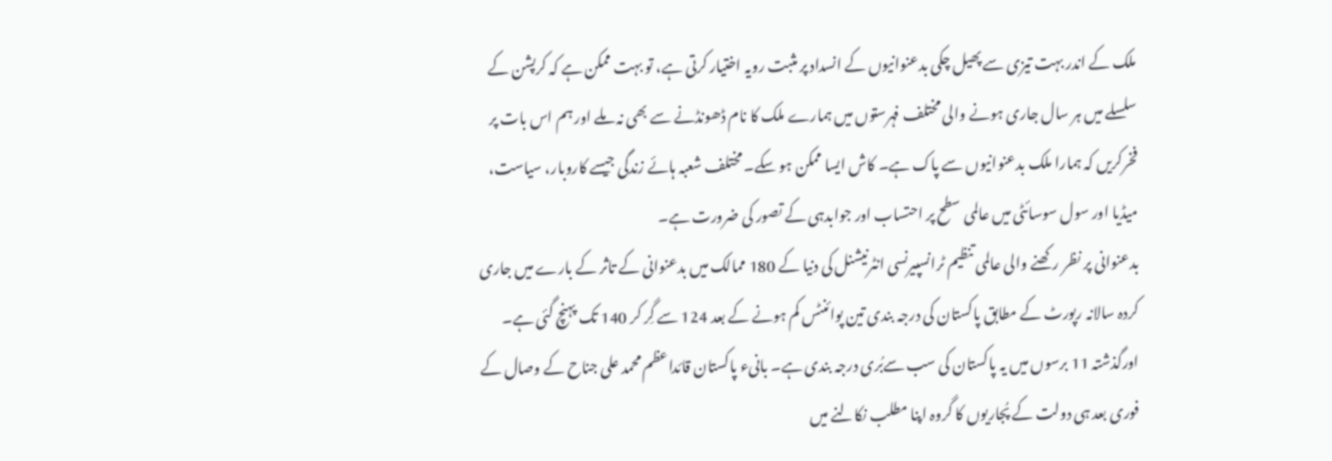ملک کے اندر بہت تیزی سے پھیل چکی بدعنوانیوں کے انسداد پر مثبت رویہ اختیار کرتی ہے، تو بہت ممکن ہے کہ کرپشن کے سلسلے میں ہر سال جاری ہونے والی مختلف فہرستوں میں ہمارے ملک کا نام ڈھونڈنے سے بھی نہ ملے اور ہم اس بات پر فخرکریں کہ ہمارا ملک بدعنوانیوں سے پاک ہے۔ کاش ایسا ممکن ہو سکے۔ مختلف شعبہ ہائے زندگی جیسے کاروبار، سیاست، میڈیا اور سول سوسائٹی میں عالمی سطح پر احتساب اور جوابدہی کے تصور کی ضرورت ہے۔
بدعنوانی پر نظر رکھنے والی عالمی تنظیم ٹرانسپیرنسی انٹرنیشنل کی دنیا کے 180 ممالک میں بدعنوانی کے تاثر کے بارے میں جاری کردہ سالانہ رپورٹ کے مطابق پاکستان کی درجہ بندی تین پوائنٹس کم ہونے کے بعد 124 سے گِر کر 140 تک پہنچ گئی ہے۔ اورگذشتہ 11 برسوں میں یہ پاکستان کی سب سےبُری درجہ بندی ہے۔ بانیء پاکستان قائداعظم محمد علی جناح کے وصال کے فوری بعد ہی دولت کے پُجاریوں کا گروہ اپنا مطلب نکالنے میں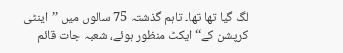لگ گیا تھا تھا۔ تاہم گذشتہ 75 سالوں میں ’’اینٹی کرپشن کے‘‘ ایکٹ منظور ہوئے، شعبہ جات قائم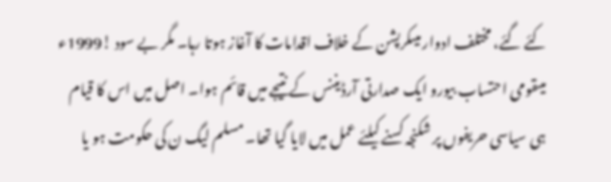کئے گئے، مختلف ادوار میںکرپشن کے خلاف اقدامات کا آغاز ہوتا رہا۔ مگر بے سود !1999ء میںقومی احتساب بیورو ایک صدارتی آرڈیننس کے نتیجے میں قائم ہوا۔ اصل میں اس کا قیام ہی سیاسی حریفوں پر شکنجہ کسنے کیلئے عمل میں لایا گیا تھا۔ مسلم لیگ ن کی حکومت ہو یا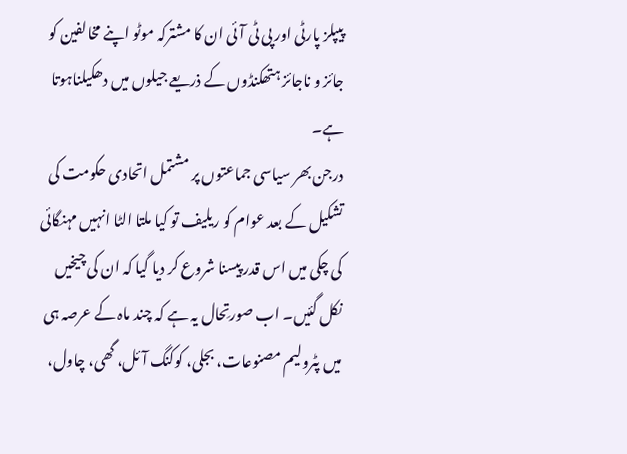پیپلز پارٹی اور پی ٹی آئی ان کا مشترکہ موٹو اپنے مخالفین کو جائز و ناجائز ہتھکنڈوں کے ذریعے جیلوں میں دھکیلناہوتا ہے۔
درجن بھر سیاسی جماعتوں پر مشتمل اتحادی حکومت کی تشکیل کے بعد عوام کو ریلیف تو کیا ملتا الٹا انہیں مہنگائی کی چکی میں اس قدر پیسنا شروع کر دیا گیا کہ ان کی چیخیں نکل گئیں۔ اب صورتِحال یہ ہے کہ چند ماہ کے عرصہ ہی میں پٹرولیم مصنوعات، بجلی، کوکنگ آئل، گھی، چاول،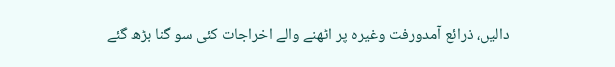دالیں، ذرائع آمدورفت وغیرہ پر اٹھنے والے اخراجات کئی سو گنا بڑھ گئے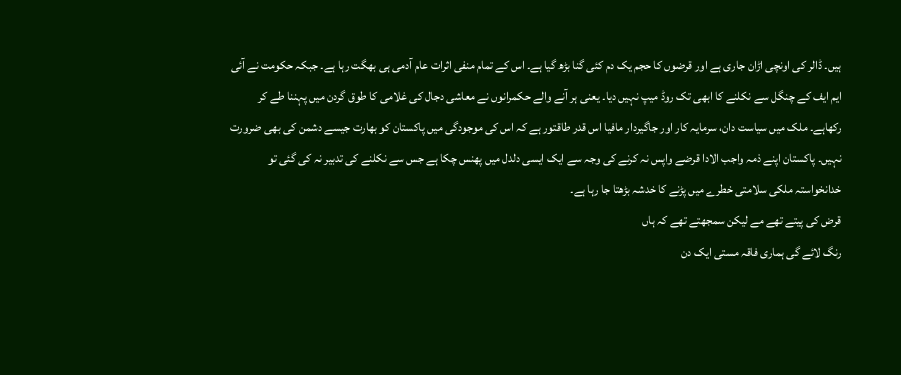ہیں۔ ڈالر کی اونچی اڑان جاری ہے اور قرضوں کا حجم یک دم کئی گنا بڑھ گیا ہے۔ اس کے تمام منفی اثرات عام آدمی ہی بھگت رہا ہے۔ جبکہ حکومت نے آئی ایم ایف کے چنگل سے نکلنے کا ابھی تک روڈ میپ نہیں دیا۔ یعنی ہر آنے والے حکمرانوں نے معاشی دجال کی غلامی کا طوق گردن میں پہننا طے کر رکھاہے۔ ملک میں سیاست دان، سرمایہ کار اور جاگیردار مافیا اس قدر طاقتور ہے کہ اس کی موجودگی میں پاکستان کو بھارت جیسے دشمن کی بھی ضرورت نہیں۔ پاکستان اپنے ذمہ واجب الادا قرضے واپس نہ کرنے کی وجہ سے ایک ایسی دلدل میں پھنس چکا ہے جس سے نکلنے کی تدبیر نہ کی گئی تو خدانخواستہ ملکی سلامتی خطرے میں پڑنے کا خدشہ بڑھتا جا رہا ہے۔
قرض کی پیتے تھے مے لیکن سمجھتے تھے کہ ہاں
رنگ لائے گی ہماری فاقہ مستی ایک دن